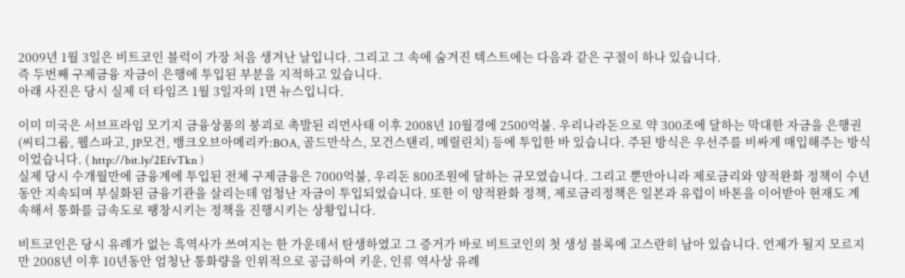2009년 1월 3일은 비트코인 블럭이 가장 처음 생겨난 날입니다. 그리고 그 속에 숨겨진 텍스트에는 다음과 같은 구절이 하나 있습니다.
즉 두번째 구제금융 자금이 은행에 투입된 부분을 지적하고 있습니다.
아래 사진은 당시 실제 더 타임즈 1월 3일자의 1면 뉴스입니다.

이미 미국은 서브프라임 모기지 금융상품의 붕괴로 촉발된 리먼사태 이후 2008년 10월경에 2500억불. 우리나라돈으로 약 300조에 달하는 막대한 자금을 은행권 (씨티그룹, 웰스파고, JP모건, 뱅크오브아메리카:BOA, 골드만삭스, 모건스탠리, 메릴린치) 등에 투입한 바 있습니다. 주된 방식은 우선주를 비싸게 매입해주는 방식이었습니다. ( http://bit.ly/2EfvTkn )
실제 당시 수개월만에 금융계에 투입된 전체 구제금융은 7000억불, 우리돈 800조원에 달하는 규모였습니다. 그리고 뿐만아니라 제로금리와 양적완화 정책이 수년동안 지속되며 부실화된 금융기관을 살리는데 엄청난 자금이 투입되었습니다. 또한 이 양적완화 정책, 제로금리정책은 일본과 유럽이 바톤을 이어받아 현재도 계속해서 통화를 급속도로 팽창시키는 정책을 진행시키는 상황입니다.

비트코인은 당시 유례가 없는 흑역사가 쓰여지는 한 가운데서 탄생하였고 그 증거가 바로 비트코인의 첫 생성 블록에 고스란히 남아 있습니다. 언제가 될지 모르지만 2008년 이후 10년동안 엄청난 통화량을 인위적으로 공급하여 키운, 인류 역사상 유례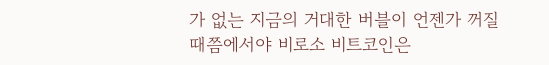가 없는 지금의 거대한 버블이 언젠가 꺼질때쯤에서야 비로소 비트코인은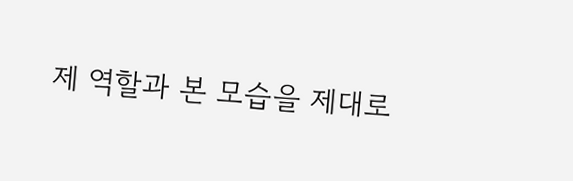제 역할과 본 모습을 제대로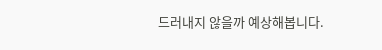드러내지 않을까 예상해봅니다.